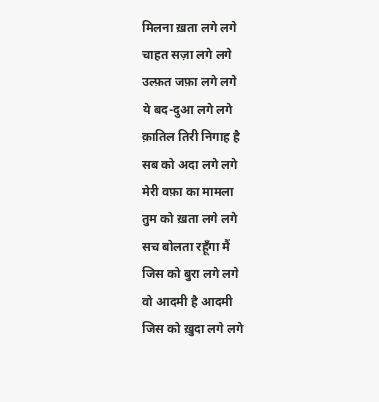मिलना ख़ता लगे लगे
चाहत सज़ा लगे लगे
उल्फ़त जफ़ा लगे लगे
ये बद-दुआ लगे लगे
क़ातिल तिरी निगाह है
सब को अदा लगे लगे
मेरी वफ़ा का मामला
तुम को ख़ता लगे लगे
सच बोलता रहूँगा मैं
जिस को बुरा लगे लगे
वो आदमी है आदमी
जिस को ख़ुदा लगे लगे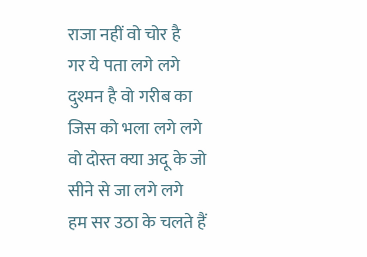राजा नहीं वो चोर है
गर ये पता लगे लगे
दुश्मन है वो गरीब का
जिस को भला लगे लगे
वो दोस्त क्या अदू के जो
सीने से जा लगे लगे
हम सर उठा के चलते हैं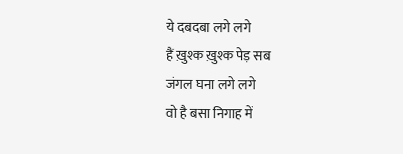ये दबदबा लगे लगे
हैं ख़ुश्क ख़ुश्क पेड़ सब
जंगल घना लगे लगे
वो है बसा निगाह में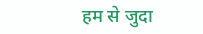हम से जुदा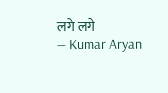लगे लगे
— Kumar Aryan